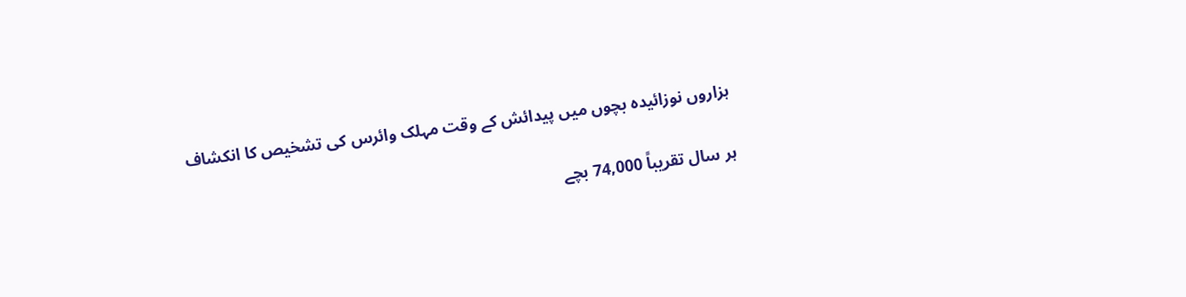ہزاروں نوزائیدہ بچوں میں پیدائش کے وقت مہلک وائرس کی تشخیص کا انکشاف

ہر سال تقریباً 74,000 بچے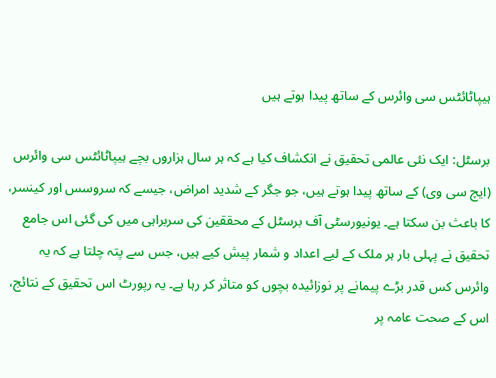ہیپاٹائٹس سی وائرس کے ساتھ پیدا ہوتے ہیں

برسٹل: ایک نئی عالمی تحقیق نے انکشاف کیا ہے کہ ہر سال ہزاروں بچے ہیپاٹائٹس سی وائرس (ایچ سی وی) کے ساتھ پیدا ہوتے ہیں، جو جگر کے شدید امراض، جیسے کہ سروسس اور کینسر، کا باعث بن سکتا ہے۔ یونیورسٹی آف برسٹل کے محققین کی سربراہی میں کی گئی اس جامع تحقیق نے پہلی بار ہر ملک کے لیے اعداد و شمار پیش کیے ہیں، جس سے پتہ چلتا ہے کہ یہ وائرس کس قدر بڑے پیمانے پر نوزائیدہ بچوں کو متاثر کر رہا ہے۔ یہ رپورٹ اس تحقیق کے نتائج، اس کے صحت عامہ پر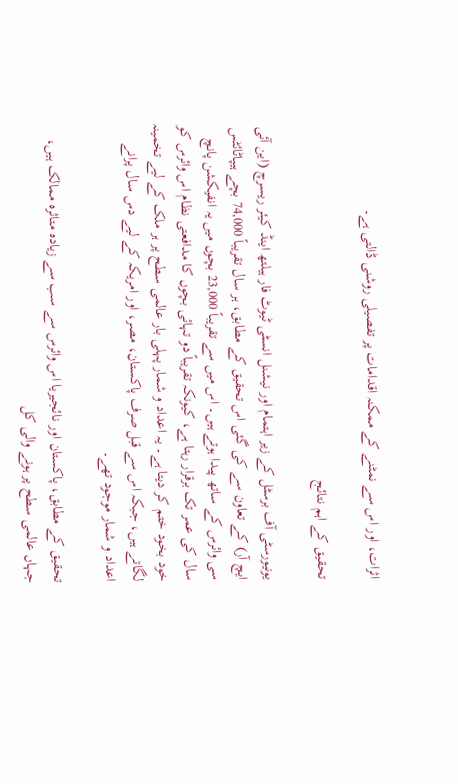اثرات، اور اس سے نمٹنے کے ممکنہ اقدامات پر تفصیلی روشنی ڈالتی ہے۔

تحقیق کے اہم نتائج

یونیورسٹی آف برسٹل کے زیر اہتمام اور نیشنل انسٹی ٹیوٹ فار ہیلتھ اینڈ کیئر ریسرچ (این آئی ایچ آر) کے تعاون سے کی گئی اس تحقیق کے مطابق، ہر سال تقریباً 74,000 بچے ہیپاٹائٹس سی وائرس کے ساتھ پیدا ہوتے ہیں۔ اس میں سے تقریباً 23,000 بچوں میں یہ انفیکشن پانچ سال کی عمر تک برقرار رہتا ہے، کیونکہ تقریباً دو تہائی بچوں کا مدافعتی نظام اس وائرس کو خود بخود ختم کر دیتا ہے۔ یہ اعداد و شمار پہلی بار عالمی سطح پر ہر ملک کے لیے تخمینہ لگاتے ہیں، جبکہ اس سے قبل صرف پاکستان، مصر، اور امریکہ کے لیے دس سال پرانے اعداد و شمار موجود تھے۔

تحقیق کے مطابق، پاکستان اور نائجیریا اس وائرس سے سب سے زیادہ متاثرہ ممالک ہیں، جہاں عالمی سطح پر ہونے والی کل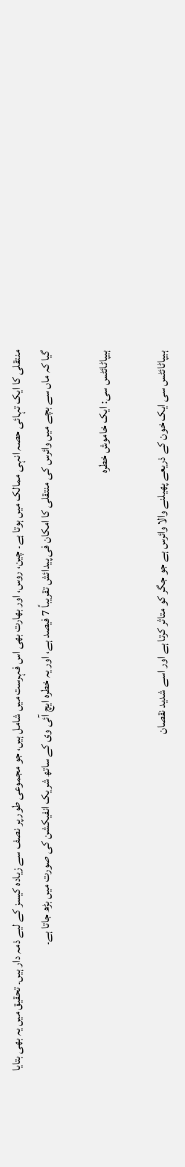منتقلی کا ایک تہائی حصہ انہی ممالک میں ہوتا ہے۔ چین، روس، اور بھارت بھی اس فہرست میں شامل ہیں، جو مجموعی طور پر نصف سے زیادہ کیسز کے لیے ذمہ دار ہیں۔ تحقیق میں یہ بھی بتایا گیا کہ ماں سے بچے میں وائرس کی منتقلی کا امکان فی پیدائش تقریباً 7 فیصد ہے، اور یہ خطرہ ایچ آئی وی کے ساتھ شریک انفیکشن کی صورت میں بڑھ جاتا ہے۔

ہیپاٹائٹس سی: ایک خاموش خطرہ

ہیپاٹائٹس سی ایک خون کے ذریعے پھیلنے والا وائرس ہے جو جگر کو متاثر کرتا ہے اور اسے شدید نقصان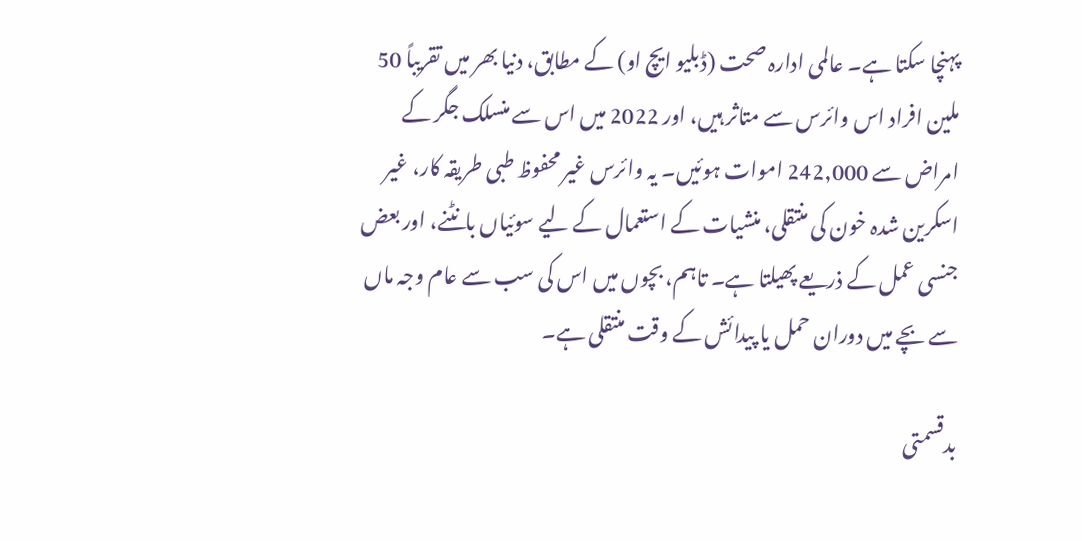پہنچا سکتا ہے۔ عالمی ادارہ صحت (ڈبلیو ایچ او) کے مطابق، دنیا بھر میں تقریباً 50 ملین افراد اس وائرس سے متاثر ہیں، اور 2022 میں اس سے منسلک جگر کے امراض سے 242,000 اموات ہوئیں۔ یہ وائرس غیر محفوظ طبی طریقہ کار، غیر اسکرین شدہ خون کی منتقلی، منشیات کے استعمال کے لیے سوئیاں بانٹنے، اور بعض جنسی عمل کے ذریعے پھیلتا ہے۔ تاہم، بچوں میں اس کی سب سے عام وجہ ماں سے بچے میں دوران حمل یا پیدائش کے وقت منتقلی ہے۔

بدقسمتی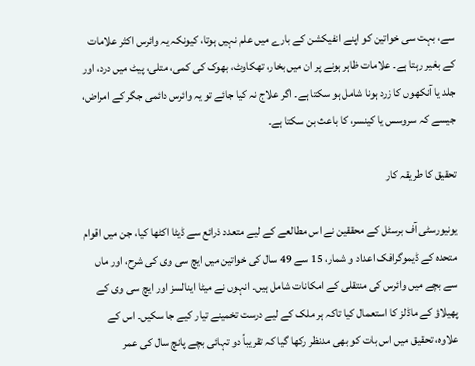سے، بہت سی خواتین کو اپنے انفیکشن کے بارے میں علم نہیں ہوتا، کیونکہ یہ وائرس اکثر علامات کے بغیر رہتا ہے۔ علامات ظاہر ہونے پر ان میں بخار، تھکاوٹ، بھوک کی کمی، متلی، پیٹ میں درد، اور جلد یا آنکھوں کا زرد ہونا شامل ہو سکتا ہے۔ اگر علاج نہ کیا جائے تو یہ وائرس دائمی جگر کے امراض، جیسے کہ سروسس یا کینسر، کا باعث بن سکتا ہے۔

تحقیق کا طریقہ کار

یونیورسٹی آف برسٹل کے محققین نے اس مطالعے کے لیے متعدد ذرائع سے ڈیٹا اکٹھا کیا، جن میں اقوام متحدہ کے ڈیموگرافک اعداد و شمار، 15 سے 49 سال کی خواتین میں ایچ سی وی کی شرح، اور ماں سے بچے میں وائرس کی منتقلی کے امکانات شامل ہیں۔ انہوں نے میٹا اینالسز اور ایچ سی وی کے پھیلاؤ کے ماڈلز کا استعمال کیا تاکہ ہر ملک کے لیے درست تخمینے تیار کیے جا سکیں۔ اس کے علاوہ، تحقیق میں اس بات کو بھی مدنظر رکھا گیا کہ تقریباً دو تہائی بچے پانچ سال کی عمر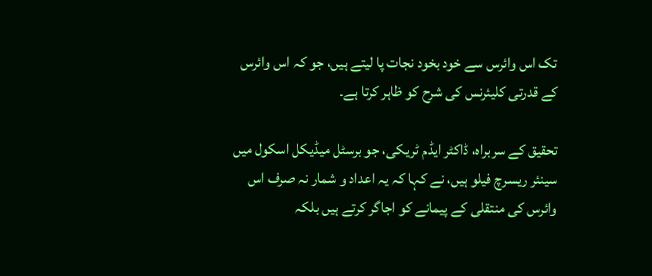تک اس وائرس سے خود بخود نجات پا لیتے ہیں، جو کہ اس وائرس کے قدرتی کلیئرنس کی شرح کو ظاہر کرتا ہے۔

تحقیق کے سربراہ، ڈاکٹر ایڈم ٹریکی، جو برسٹل میڈیکل اسکول میں سینئر ریسرچ فیلو ہیں، نے کہا کہ یہ اعداد و شمار نہ صرف اس وائرس کی منتقلی کے پیمانے کو اجاگر کرتے ہیں بلکہ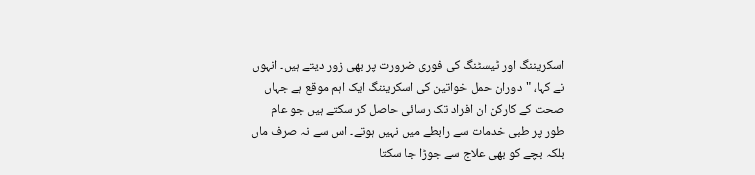اسکریننگ اور ٹیسٹنگ کی فوری ضرورت پر بھی زور دیتے ہیں۔ انہوں نے کہا، "دوران حمل خواتین کی اسکریننگ ایک اہم موقع ہے جہاں صحت کے کارکن ان افراد تک رسائی حاصل کر سکتے ہیں جو عام طور پر طبی خدمات سے رابطے میں نہیں ہوتے۔ اس سے نہ صرف ماں بلکہ بچے کو بھی علاج سے جوڑا جا سکتا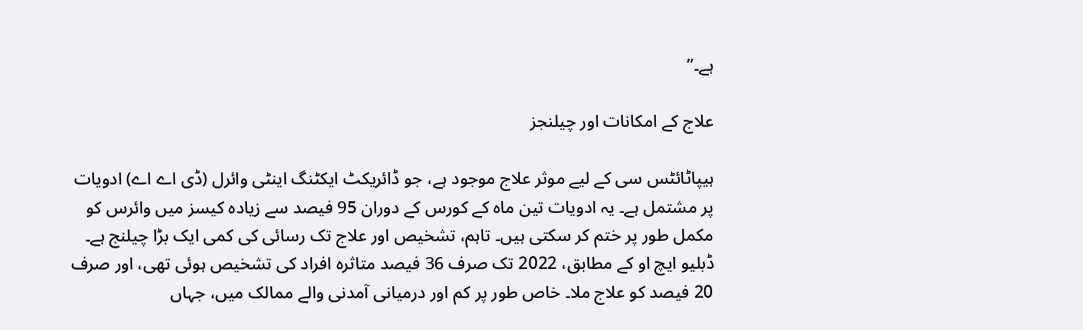ہے۔”

علاج کے امکانات اور چیلنجز

ہیپاٹائٹس سی کے لیے موثر علاج موجود ہے، جو ڈائریکٹ ایکٹنگ اینٹی وائرل (ڈی اے اے) ادویات پر مشتمل ہے۔ یہ ادویات تین ماہ کے کورس کے دوران 95 فیصد سے زیادہ کیسز میں وائرس کو مکمل طور پر ختم کر سکتی ہیں۔ تاہم، تشخیص اور علاج تک رسائی کی کمی ایک بڑا چیلنج ہے۔ ڈبلیو ایچ او کے مطابق، 2022 تک صرف 36 فیصد متاثرہ افراد کی تشخیص ہوئی تھی، اور صرف 20 فیصد کو علاج ملا۔ خاص طور پر کم اور درمیانی آمدنی والے ممالک میں، جہاں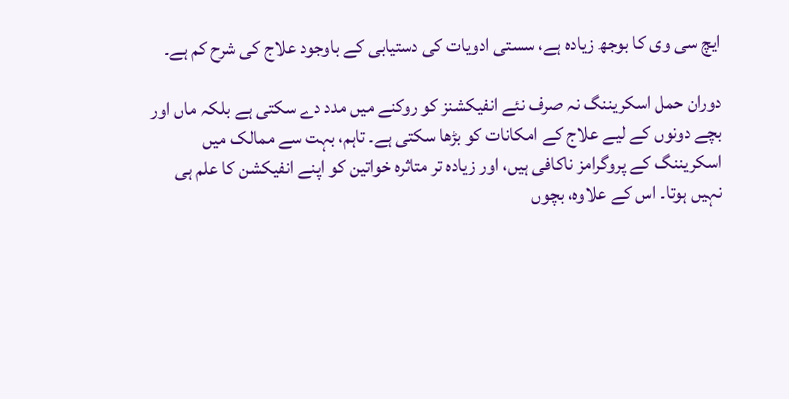ایچ سی وی کا بوجھ زیادہ ہے، سستی ادویات کی دستیابی کے باوجود علاج کی شرح کم ہے۔

دوران حمل اسکریننگ نہ صرف نئے انفیکشنز کو روکنے میں مدد دے سکتی ہے بلکہ ماں اور بچے دونوں کے لیے علاج کے امکانات کو بڑھا سکتی ہے۔ تاہم، بہت سے ممالک میں اسکریننگ کے پروگرامز ناکافی ہیں، اور زیادہ تر متاثرہ خواتین کو اپنے انفیکشن کا علم ہی نہیں ہوتا۔ اس کے علاوہ، بچوں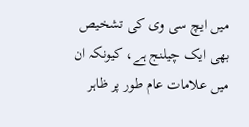میں ایچ سی وی کی تشخیص بھی ایک چیلنج ہے، کیونکہ ان میں علامات عام طور پر ظاہر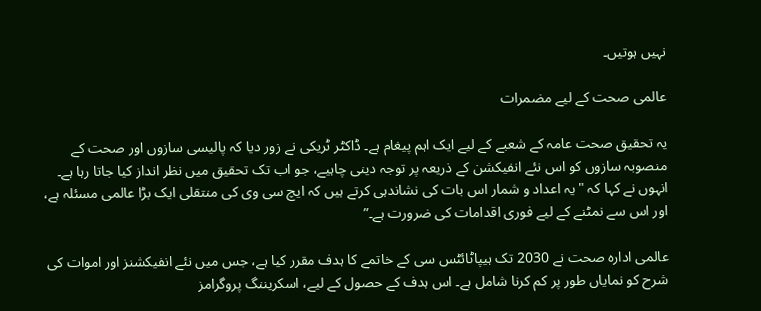نہیں ہوتیں۔

عالمی صحت کے لیے مضمرات

یہ تحقیق صحت عامہ کے شعبے کے لیے ایک اہم پیغام ہے۔ ڈاکٹر ٹریکی نے زور دیا کہ پالیسی سازوں اور صحت کے منصوبہ سازوں کو اس نئے انفیکشن کے ذریعہ پر توجہ دینی چاہیے، جو اب تک تحقیق میں نظر انداز کیا جاتا رہا ہے۔ انہوں نے کہا کہ "یہ اعداد و شمار اس بات کی نشاندہی کرتے ہیں کہ ایچ سی وی کی منتقلی ایک بڑا عالمی مسئلہ ہے، اور اس سے نمٹنے کے لیے فوری اقدامات کی ضرورت ہے۔”

عالمی ادارہ صحت نے 2030 تک ہیپاٹائٹس سی کے خاتمے کا ہدف مقرر کیا ہے، جس میں نئے انفیکشنز اور اموات کی شرح کو نمایاں طور پر کم کرنا شامل ہے۔ اس ہدف کے حصول کے لیے، اسکریننگ پروگرامز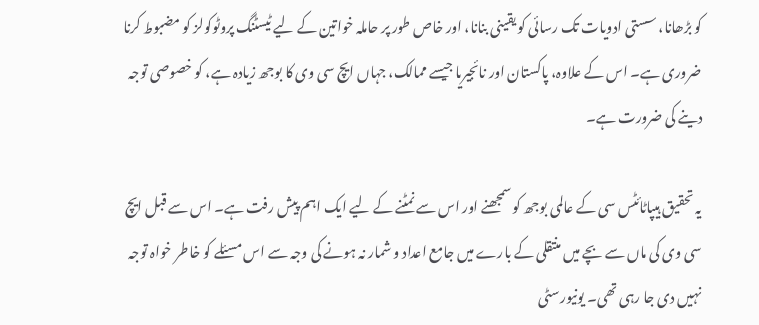کو بڑھانا، سستی ادویات تک رسائی کو یقینی بنانا، اور خاص طور پر حاملہ خواتین کے لیے ٹیسٹنگ پروٹوکولز کو مضبوط کرنا ضروری ہے۔ اس کے علاوہ، پاکستان اور نائجیریا جیسے ممالک، جہاں ایچ سی وی کا بوجھ زیادہ ہے، کو خصوصی توجہ دینے کی ضرورت ہے۔

یہ تحقیق ہیپاٹائٹس سی کے عالمی بوجھ کو سمجھنے اور اس سے نمٹنے کے لیے ایک اہم پیش رفت ہے۔ اس سے قبل ایچ سی وی کی ماں سے بچے میں منتقلی کے بارے میں جامع اعداد و شمار نہ ہونے کی وجہ سے اس مسئلے کو خاطر خواہ توجہ نہیں دی جا رہی تھی۔ یونیورسٹی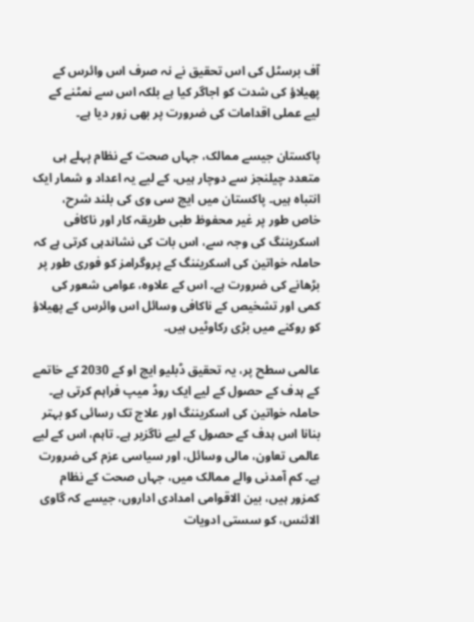آف برسٹل کی اس تحقیق نے نہ صرف اس وائرس کے پھیلاؤ کی شدت کو اجاگر کیا ہے بلکہ اس سے نمٹنے کے لیے عملی اقدامات کی ضرورت پر بھی زور دیا ہے۔

پاکستان جیسے ممالک، جہاں صحت کے نظام پہلے ہی متعدد چیلنجز سے دوچار ہیں، کے لیے یہ اعداد و شمار ایک انتباہ ہیں۔ پاکستان میں ایچ سی وی کی بلند شرح، خاص طور پر غیر محفوظ طبی طریقہ کار اور ناکافی اسکریننگ کی وجہ سے، اس بات کی نشاندہی کرتی ہے کہ حاملہ خواتین کی اسکریننگ کے پروگرامز کو فوری طور پر بڑھانے کی ضرورت ہے۔ اس کے علاوہ، عوامی شعور کی کمی اور تشخیص کے ناکافی وسائل اس وائرس کے پھیلاؤ کو روکنے میں بڑی رکاوٹیں ہیں۔

عالمی سطح پر، یہ تحقیق ڈبلیو ایچ او کے 2030 کے خاتمے کے ہدف کے حصول کے لیے ایک روڈ میپ فراہم کرتی ہے۔ حاملہ خواتین کی اسکریننگ اور علاج تک رسائی کو بہتر بنانا اس ہدف کے حصول کے لیے ناگزیر ہے۔ تاہم، اس کے لیے عالمی تعاون، مالی وسائل، اور سیاسی عزم کی ضرورت ہے۔ کم آمدنی والے ممالک میں، جہاں صحت کے نظام کمزور ہیں، بین الاقوامی امدادی اداروں، جیسے کہ گاوی الائنس، کو سستی ادویات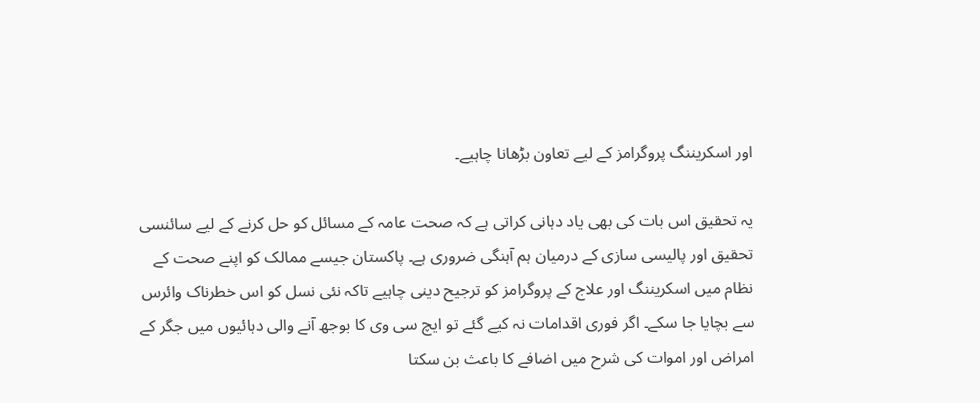اور اسکریننگ پروگرامز کے لیے تعاون بڑھانا چاہیے۔

یہ تحقیق اس بات کی بھی یاد دہانی کراتی ہے کہ صحت عامہ کے مسائل کو حل کرنے کے لیے سائنسی تحقیق اور پالیسی سازی کے درمیان ہم آہنگی ضروری ہے۔ پاکستان جیسے ممالک کو اپنے صحت کے نظام میں اسکریننگ اور علاج کے پروگرامز کو ترجیح دینی چاہیے تاکہ نئی نسل کو اس خطرناک وائرس سے بچایا جا سکے۔ اگر فوری اقدامات نہ کیے گئے تو ایچ سی وی کا بوجھ آنے والی دہائیوں میں جگر کے امراض اور اموات کی شرح میں اضافے کا باعث بن سکتا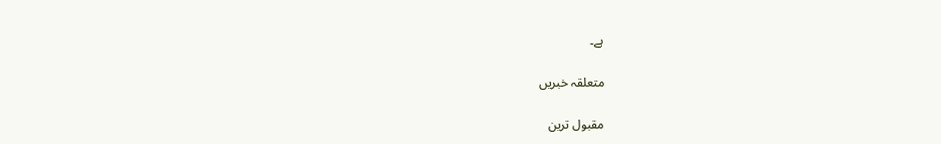ہے۔

متعلقہ خبریں

مقبول ترین